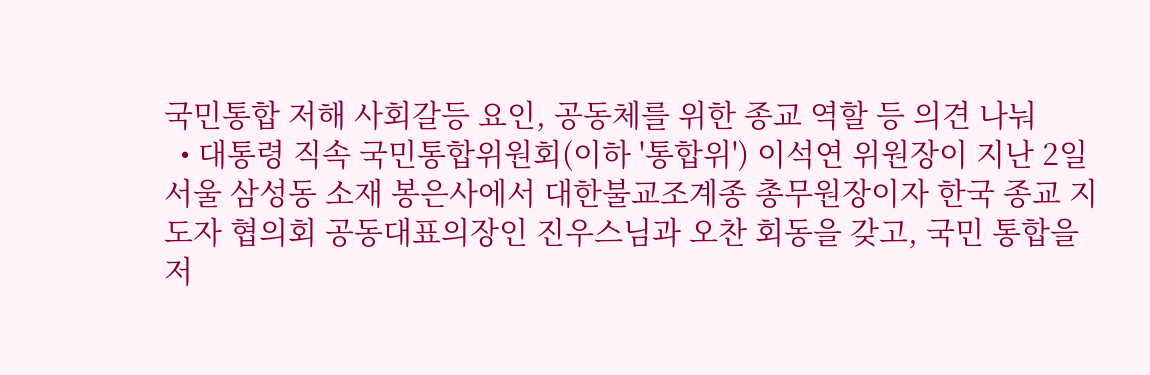국민통합 저해 사회갈등 요인, 공동체를 위한 종교 역할 등 의견 나눠
  • 대통령 직속 국민통합위원회(이하 '통합위') 이석연 위원장이 지난 2일 서울 삼성동 소재 봉은사에서 대한불교조계종 총무원장이자 한국 종교 지도자 협의회 공동대표의장인 진우스님과 오찬 회동을 갖고, 국민 통합을 저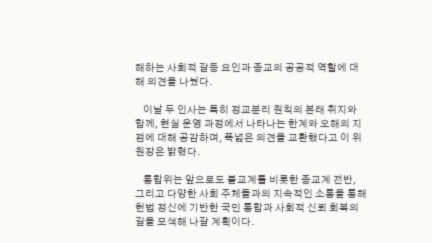해하는 사회적 갈등 요인과 종교의 공공적 역할에 대해 의견을 나눴다.

    이날 두 인사는 특히 정교분리 원칙의 본래 취지와 함께, 현실 운영 과정에서 나타나는 한계와 오해의 지점에 대해 공감하며, 폭넓은 의견을 교환했다고 이 위원장은 밝혔다.

    통합위는 앞으로도 불교계를 비롯한 종교계 전반, 그리고 다양한 사회 주체들과의 지속적인 소통을 통해 헌법 정신에 기반한 국민 통합과 사회적 신뢰 회복의 길을 모색해 나갈 계획이다.